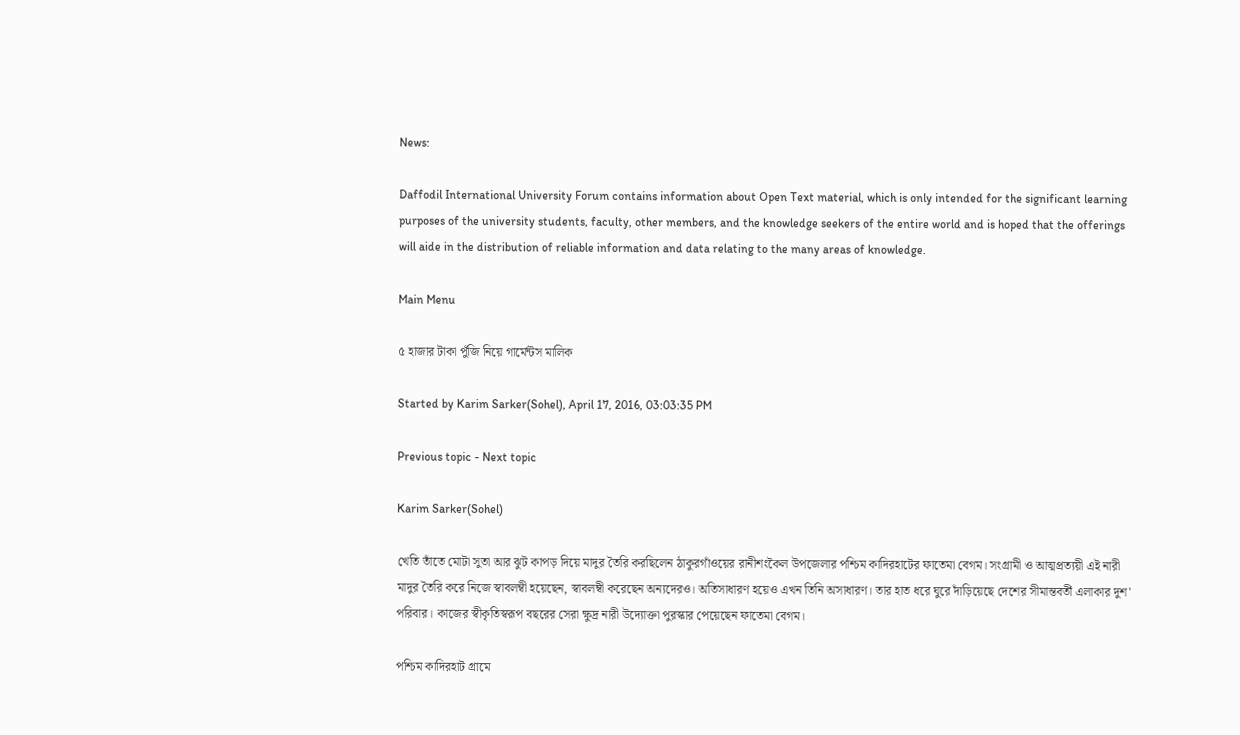News:

Daffodil International University Forum contains information about Open Text material, which is only intended for the significant learning purposes of the university students, faculty, other members, and the knowledge seekers of the entire world and is hoped that the offerings will aide in the distribution of reliable information and data relating to the many areas of knowledge.

Main Menu

৫ হাজার টাকা পুঁজি নিয়ে গার্মেন্টস মালিক

Started by Karim Sarker(Sohel), April 17, 2016, 03:03:35 PM

Previous topic - Next topic

Karim Sarker(Sohel)

খেতি তাঁতে মোটা সুতা আর ঝুট কাপড় দিয়ে মাদুর তৈরি করছিলেন ঠাকুরগাঁওয়ের রানীশংকৈল উপজেলার পশ্চিম কাদিরহাটের ফাতেমা বেগম। সংগ্রামী ও আত্মপ্রত্যয়ী এই নারী মাদুর তৈরি করে নিজে স্বাবলম্বী হয়েছেন, স্বাবলম্বী করেছেন অন্যদেরও। অতিসাধারণ হয়েও এখন তিনি অসাধারণ। তার হাত ধরে ঘুরে দাঁড়িয়েছে দেশের সীমান্তবর্তী এলাকার দুশ' পরিবার। কাজের স্বীকৃতিস্বরূপ বছরের সেরা ক্ষুদ্র নারী উদ্যোক্তা পুরস্কার পেয়েছেন ফাতেমা বেগম।

পশ্চিম কাদিরহাট গ্রামে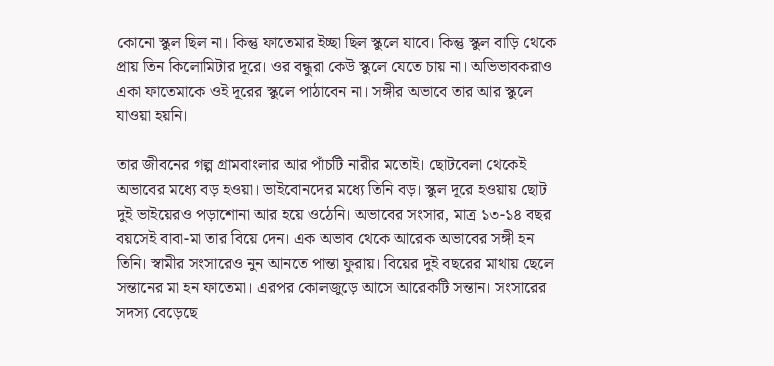কোনো স্কুল ছিল না। কিন্তু ফাতেমার ইচ্ছা ছিল স্কুলে যাবে। কিন্তু স্কুল বাড়ি থেকে প্রায় তিন কিলোমিটার দূরে। ওর বন্ধুরা কেউ স্কুলে যেতে চায় না। অভিভাবকরাও একা ফাতেমাকে ওই দূরের স্কুলে পাঠাবেন না। সঙ্গীর অভাবে তার আর স্কুলে যাওয়া হয়নি।

তার জীবনের গল্প গ্রামবাংলার আর পাঁচটি নারীর মতোই। ছোটবেলা থেকেই অভাবের মধ্যে বড় হওয়া। ভাইবোনদের মধ্যে তিনি বড়। স্কুল দূরে হওয়ায় ছোট দুই ভাইয়েরও পড়াশোনা আর হয়ে ওঠেনি। অভাবের সংসার, মাত্র ১৩-১৪ বছর বয়সেই বাবা-মা তার বিয়ে দেন। এক অভাব থেকে আরেক অভাবের সঙ্গী হন তিনি। স্বামীর সংসারেও নুন আনতে পান্তা ফুরায়। বিয়ের দুই বছরের মাথায় ছেলে সন্তানের মা হন ফাতেমা। এরপর কোলজুড়ে আসে আরেকটি সন্তান। সংসারের সদস্য বেড়েছে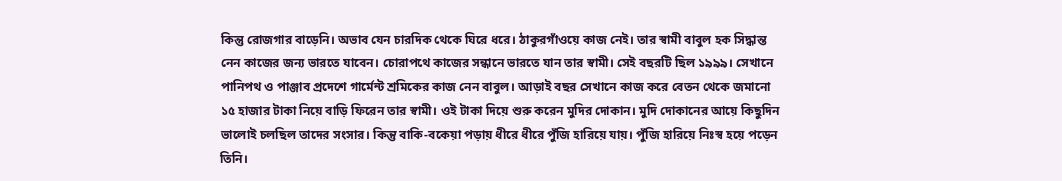কিন্তু রোজগার বাড়েনি। অভাব যেন চারদিক থেকে ঘিরে ধরে। ঠাকুরগাঁওয়ে কাজ নেই। তার স্বামী বাবুল হক সিদ্ধান্ত নেন কাজের জন্য ভারতে যাবেন। চোরাপথে কাজের সন্ধানে ভারতে যান তার স্বামী। সেই বছরটি ছিল ১৯৯৯। সেখানে পানিপথ ও পাঞ্জাব প্রদেশে গার্মেন্ট শ্রমিকের কাজ নেন বাবুল। আড়াই বছর সেখানে কাজ করে বেতন থেকে জমানো ১৫ হাজার টাকা নিয়ে বাড়ি ফিরেন তার স্বামী। ওই টাকা দিয়ে শুরু করেন মুদির দোকান। মুদি দোকানের আয়ে কিছুদিন ভালোই চলছিল তাদের সংসার। কিন্তু বাকি-বকেয়া পড়ায় ধীরে ধীরে পুঁজি হারিয়ে যায়। পুঁজি হারিয়ে নিঃস্ব হয়ে পড়েন তিনি।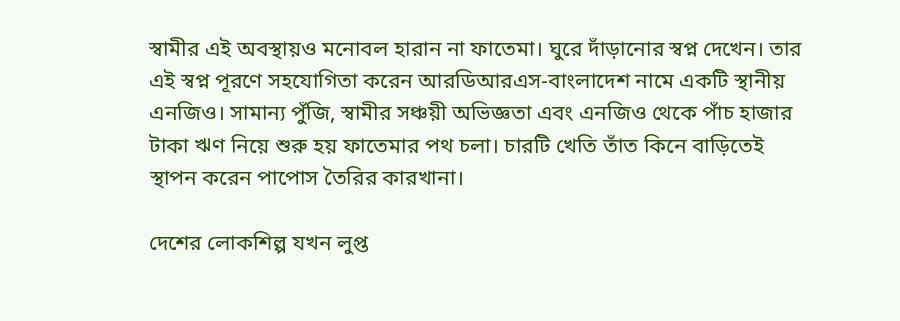স্বামীর এই অবস্থায়ও মনোবল হারান না ফাতেমা। ঘুরে দাঁড়ানোর স্বপ্ন দেখেন। তার এই স্বপ্ন পূরণে সহযোগিতা করেন আরডিআরএস-বাংলাদেশ নামে একটি স্থানীয় এনজিও। সামান্য পুঁজি, স্বামীর সঞ্চয়ী অভিজ্ঞতা এবং এনজিও থেকে পাঁচ হাজার টাকা ঋণ নিয়ে শুরু হয় ফাতেমার পথ চলা। চারটি খেতি তাঁত কিনে বাড়িতেই স্থাপন করেন পাপোস তৈরির কারখানা।

দেশের লোকশিল্প যখন লুপ্ত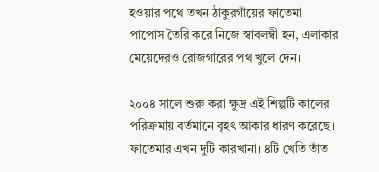হওয়ার পথে তখন ঠাকুরগাঁয়ের ফাতেমা পাপোস তৈরি করে নিজে স্বাবলম্বী হন, এলাকার মেয়েদেরও রোজগারের পথ খুলে দেন।

২০০৪ সালে শুরু করা ক্ষুদ্র এই শিল্পটি কালের পরিক্রমায় বর্তমানে বৃহৎ আকার ধারণ করেছে। ফাতেমার এখন দুটি কারখানা। ৪টি খেতি তাঁত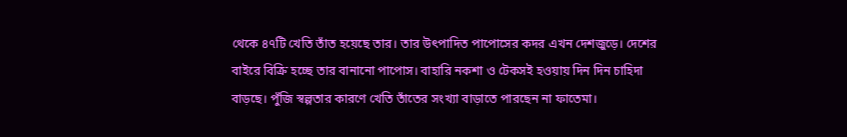থেকে ৪৭টি খেতি তাঁত হয়েছে তার। তার উৎপাদিত পাপোসের কদর এখন দেশজুড়ে। দেশের বাইরে বিক্রি হচ্ছে তার বানানো পাপোস। বাহারি নকশা ও টেকসই হওয়ায় দিন দিন চাহিদা বাড়ছে। পুঁজি স্বল্পতার কারণে খেতি তাঁতের সংখ্যা বাড়াতে পারছেন না ফাতেমা।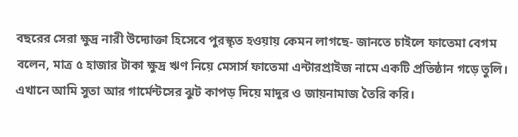বছরের সেরা ক্ষুদ্র নারী উদ্যোক্তা হিসেবে পুরস্কৃত হওয়ায় কেমন লাগছে- জানতে চাইলে ফাতেমা বেগম বলেন, মাত্র ৫ হাজার টাকা ক্ষুদ্র ঋণ নিয়ে মেসার্স ফাতেমা এন্টারপ্রাইজ নামে একটি প্রতিষ্ঠান গড়ে তুলি। এখানে আমি সুতা আর গার্মেন্টসের ঝুট কাপড় দিয়ে মাদুর ও জায়নামাজ তৈরি করি।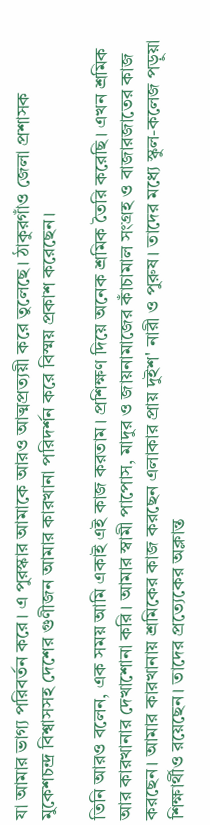যা আমার ভাগ্য পরিবর্তন করে। এ পুরস্কার আমাকে আরও আত্মপ্রত্যয়ী করে তুলেছে। ঠাকুরগাঁও জেলা প্রশাসক মুকেশচন্দ্র বিশ্বাসসহ দেশের গুণীজন আমার কারখানা পরিদর্শন করে বিস্ময় প্রকাশ করেছেন।

তিনি আরও বলেন, এক সময় আমি একাই এই কাজ করতাম। প্রশিক্ষণ দিয়ে অনেক শ্রমিক তৈরি করেছি। এখন শ্রমিক আর কারখানার দেখাশোনা করি। আমার স্বামী পাপোস, মাদুর ও জায়নামাজের কাঁচামাল সংগ্রহ ও বাজারজাতের কাজ করছেন। আমার কারখানায় শ্রমিকের কাজ করছেন এলাকার প্রায় দুইশ' নারী ও পুরুষ। তাদের মধ্যে স্কুল-কলেজ পড়ুয়া শিক্ষার্থীও রয়েছেন। তাদের প্রত্যেকের অক্লান্ত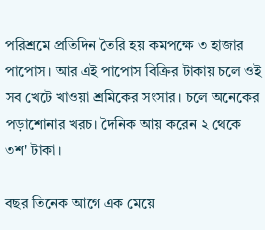পরিশ্রমে প্রতিদিন তৈরি হয় কমপক্ষে ৩ হাজার পাপোস। আর এই পাপোস বিক্রির টাকায় চলে ওই সব খেটে খাওয়া শ্রমিকের সংসার। চলে অনেকের পড়াশোনার খরচ। দৈনিক আয় করেন ২ থেকে ৩শ' টাকা।

বছর তিনেক আগে এক মেয়ে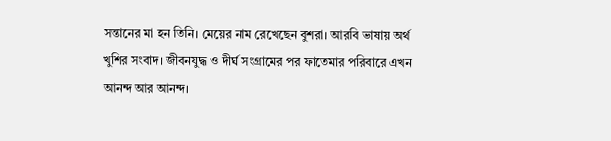সন্তানের মা হন তিনি। মেয়ের নাম রেখেছেন বুশরা। আরবি ভাষায় অর্থ খুশির সংবাদ। জীবনযুদ্ধ ও দীর্ঘ সংগ্রামের পর ফাতেমার পরিবারে এখন আনন্দ আর আনন্দ।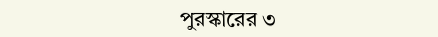পুরস্কারের ৩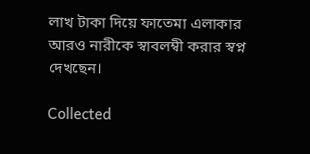লাখ টাকা দিয়ে ফাতেমা এলাকার আরও নারীকে স্বাবলম্বী করার স্বপ্ন দেখছেন।

Collected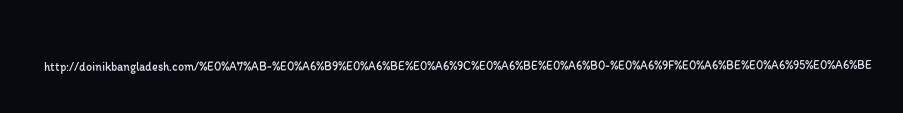http://doinikbangladesh.com/%E0%A7%AB-%E0%A6%B9%E0%A6%BE%E0%A6%9C%E0%A6%BE%E0%A6%B0-%E0%A6%9F%E0%A6%BE%E0%A6%95%E0%A6%BE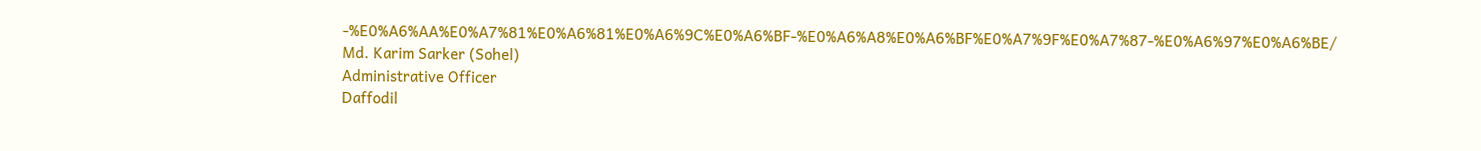-%E0%A6%AA%E0%A7%81%E0%A6%81%E0%A6%9C%E0%A6%BF-%E0%A6%A8%E0%A6%BF%E0%A7%9F%E0%A7%87-%E0%A6%97%E0%A6%BE/
Md. Karim Sarker (Sohel)
Administrative Officer
Daffodil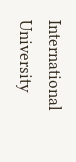International University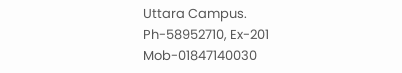Uttara Campus.
Ph-58952710, Ex-201
Mob-01847140030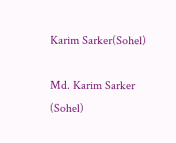Karim Sarker(Sohel)

Md. Karim Sarker (Sohel)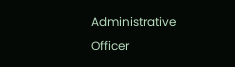Administrative Officer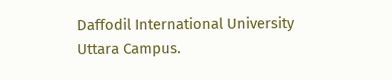Daffodil International University
Uttara Campus.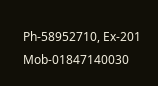Ph-58952710, Ex-201
Mob-01847140030